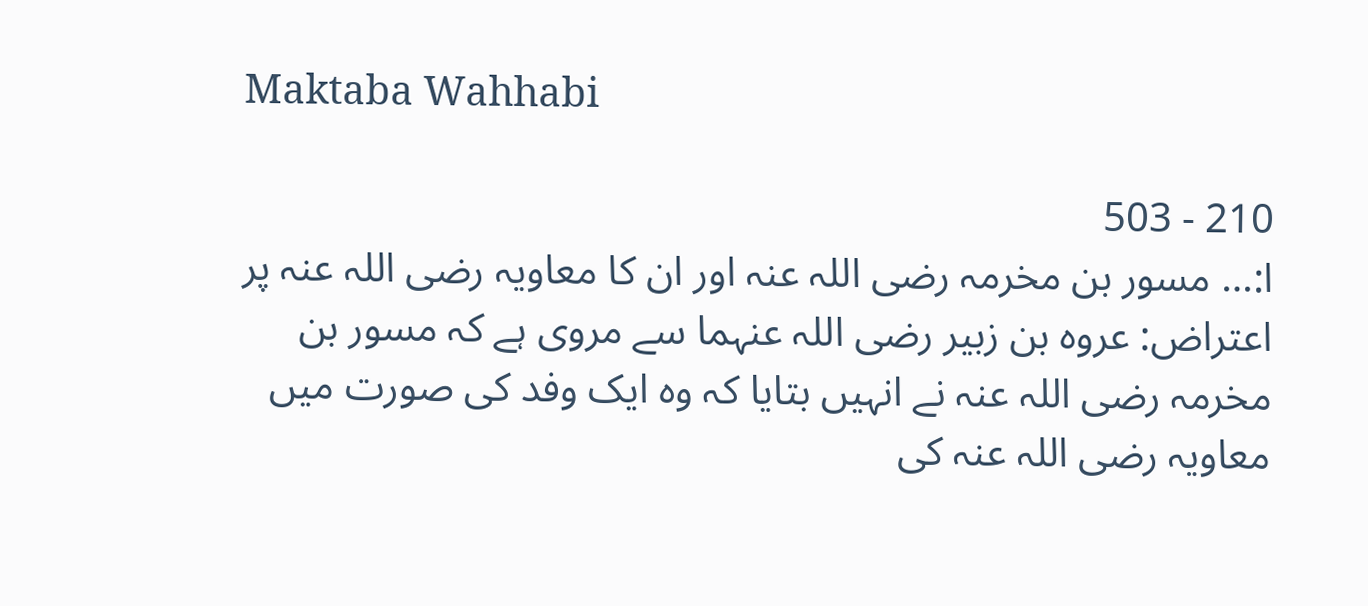Maktaba Wahhabi

210 - 503
ا:… مسور بن مخرمہ رضی اللہ عنہ اور ان کا معاویہ رضی اللہ عنہ پر اعتراض: عروہ بن زبیر رضی اللہ عنہما سے مروی ہے کہ مسور بن مخرمہ رضی اللہ عنہ نے انہیں بتایا کہ وہ ایک وفد کی صورت میں معاویہ رضی اللہ عنہ کی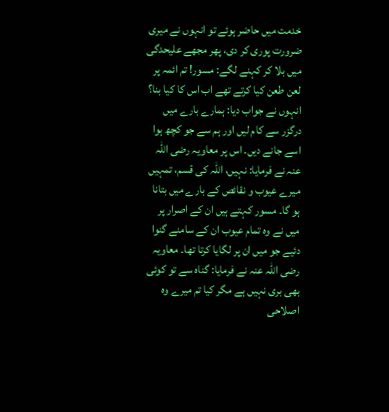خدمت میں حاضر ہوئے تو انہوں نے میری ضرورت پوری کر دی، پھر مجھے علیحدگی میں بلا کر کہنے لگے: مسور! تم ائمہ پر لعن طعن کیا کرتے تھے اب اس کا کیا بنا؟ انہوں نے جواب دیا: ہمارے بارے میں درگزر سے کام لیں اور ہم سے جو کچھ ہوا اسے جانے دیں۔ اس پر معاویہ رضی اللہ عنہ نے فرمایا: نہیں، اللہ کی قسم، تمہیں میرے عیوب و نقائص کے بارے میں بتانا ہو گا۔ مسور کہتے ہیں ان کے اصرار پر میں نے وہ تمام عیوب ان کے سامنے گنوا دئیے جو میں ان پر لگایا کرتا تھا۔ معاویہ رضی اللہ عنہ نے فرمایا: گناہ سے تو کوئی بھی بری نہیں ہے مگر کیا تم میرے وہ اصلاحی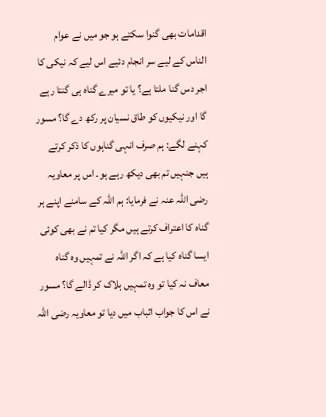اقدامات بھی گنوا سکتے ہو جو میں نے عوام الناس کے لیے سر انجام دئیے اس لیے کہ نیکی کا اجر دس گنا ملتا ہے؟ یا تو میرے گناہ ہی گنتا رہے گا اور نیکیوں کو طاق نسیان پر رکھ دے گا؟ مسور کہنے لگے: ہم صرف انہی گناہوں کا ذکر کرتے ہیں جنہیں تم بھی دیکھ رہے ہو۔ اس پر معاویہ رضی اللہ عنہ نے فرمایا: ہم اللہ کے سامنے اپنے ہر گناہ کا اعتراف کرتے ہیں مگر کیا تم نے بھی کوئی ایسا گناہ کیا ہے کہ اگر اللہ نے تمہیں وہ گناہ معاف نہ کیا تو وہ تمہیں ہلاک کر ڈالے گا؟ مسور نے اس کا جواب اثباب میں دیا تو معاویہ رضی اللہ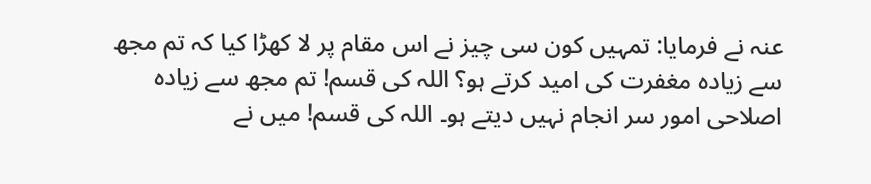عنہ نے فرمایا: تمہیں کون سی چیز نے اس مقام پر لا کھڑا کیا کہ تم مجھ سے زیادہ مغفرت کی امید کرتے ہو؟ اللہ کی قسم! تم مجھ سے زیادہ اصلاحی امور سر انجام نہیں دیتے ہو۔ اللہ کی قسم! میں نے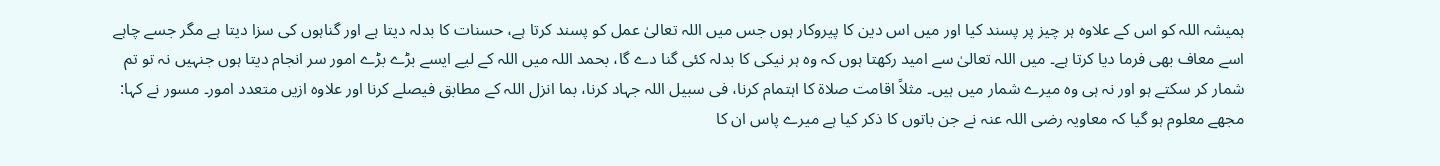ہمیشہ اللہ کو اس کے علاوہ ہر چیز پر پسند کیا اور میں اس دین کا پیروکار ہوں جس میں اللہ تعالیٰ عمل کو پسند کرتا ہے، حسنات کا بدلہ دیتا ہے اور گناہوں کی سزا دیتا ہے مگر جسے چاہے اسے معاف بھی فرما دیا کرتا ہے۔ میں اللہ تعالیٰ سے امید رکھتا ہوں کہ وہ ہر نیکی کا بدلہ کئی گنا دے گا، بحمد اللہ میں اللہ کے لیے ایسے بڑے بڑے امور سر انجام دیتا ہوں جنہیں نہ تو تم شمار کر سکتے ہو اور نہ ہی وہ میرے شمار میں ہیں۔ مثلاً اقامت صلاۃ کا اہتمام کرنا، فی سبیل اللہ جہاد کرنا، بما انزل اللہ کے مطابق فیصلے کرنا اور علاوہ ازیں متعدد امور۔ مسور نے کہا: مجھے معلوم ہو گیا کہ معاویہ رضی اللہ عنہ نے جن باتوں کا ذکر کیا ہے میرے پاس ان کا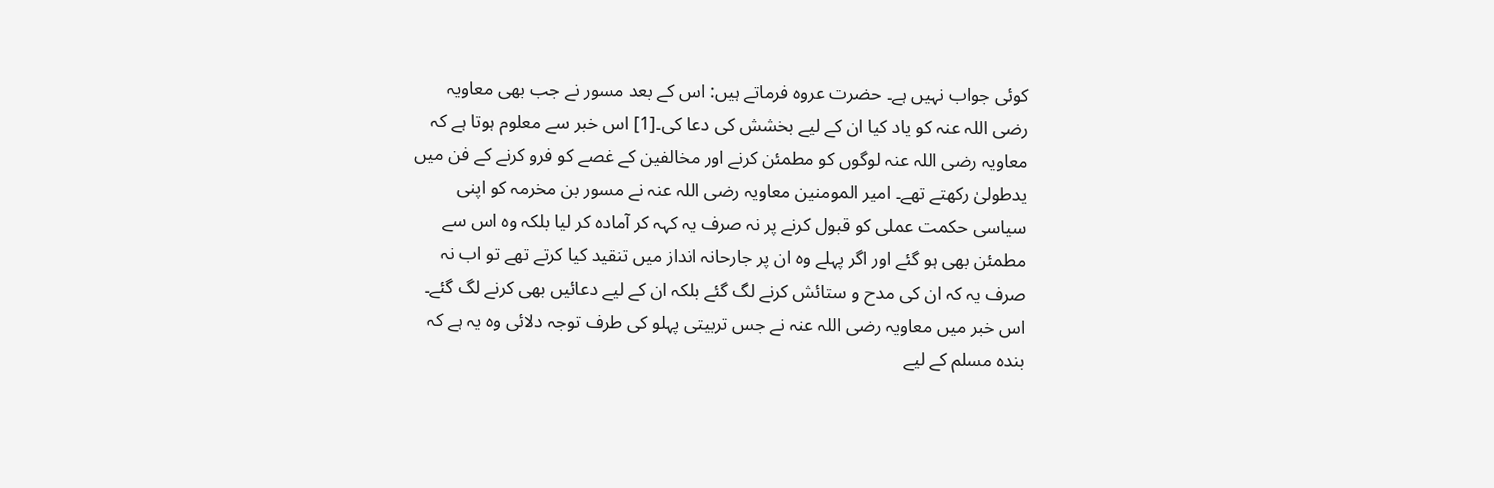کوئی جواب نہیں ہے۔ حضرت عروہ فرماتے ہیں: اس کے بعد مسور نے جب بھی معاویہ رضی اللہ عنہ کو یاد کیا ان کے لیے بخشش کی دعا کی۔[1] اس خبر سے معلوم ہوتا ہے کہ معاویہ رضی اللہ عنہ لوگوں کو مطمئن کرنے اور مخالفین کے غصے کو فرو کرنے کے فن میں یدطولیٰ رکھتے تھے۔ امیر المومنین معاویہ رضی اللہ عنہ نے مسور بن مخرمہ کو اپنی سیاسی حکمت عملی کو قبول کرنے پر نہ صرف یہ کہہ کر آمادہ کر لیا بلکہ وہ اس سے مطمئن بھی ہو گئے اور اگر پہلے وہ ان پر جارحانہ انداز میں تنقید کیا کرتے تھے تو اب نہ صرف یہ کہ ان کی مدح و ستائش کرنے لگ گئے بلکہ ان کے لیے دعائیں بھی کرنے لگ گئے۔ اس خبر میں معاویہ رضی اللہ عنہ نے جس تربیتی پہلو کی طرف توجہ دلائی وہ یہ ہے کہ بندہ مسلم کے لیے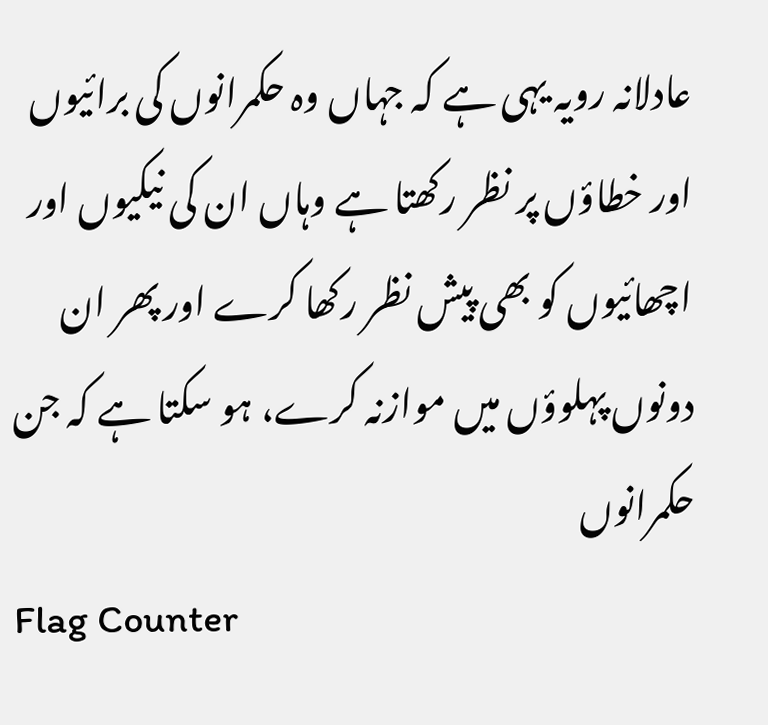عادلانہ رویہ یہی ہے کہ جہاں وہ حکمرانوں کی برائیوں اور خطاؤں پر نظر رکھتا ہے وہاں ان کی نیکیوں اور اچھائیوں کو بھی پیش نظر رکھا کرے اور پھر ان دونوں پہلوؤں میں موازنہ کرے، ہو سکتا ہے کہ جن حکمرانوں
Flag Counter